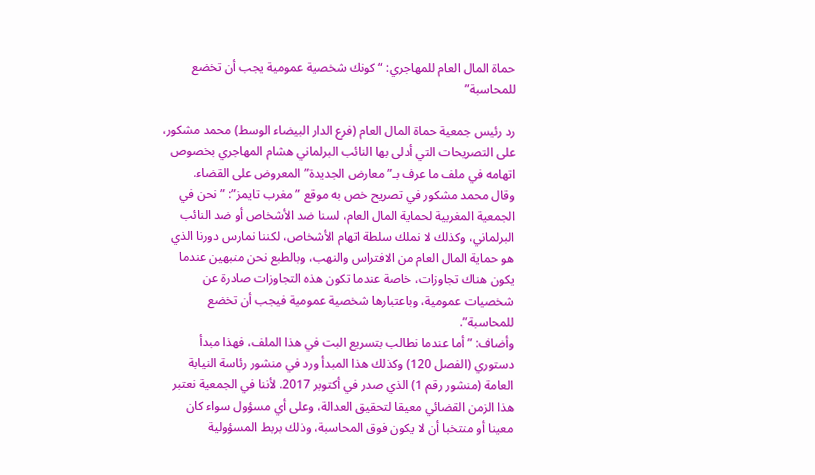حماة المال العام للمهاجري: “كونك شخصية عمومية يجب أن تخضع للمحاسبة”

رد رئيس جمعية حماة المال العام (فرع الدار البيضاء الوسط) محمد مشكور، على التصريحات التي أدلى بها النائب البرلماني هشام المهاجري بخصوص اتهامه في ملف ما عرف بـ”معارض الجديدة” المعروض على القضاء.
وقال محمد مشكور في تصريح خص به موقع ”مغرب تايمز”: ”نحن في الجمعية المغربية لحماية المال العام، لسنا ضد الأشخاص أو ضد النائب البرلماني، وكذلك لا نملك سلطة اتهام الأشخاص، لكننا نمارس دورنا الذي هو حماية المال العام من الافتراس والنهب، وبالطبع نحن منبهين عندما يكون هناك تجاوزات، خاصة عندما تكون هذه التجاوزات صادرة عن شخصيات عمومية، وباعتبارها شخصية عمومية فيجب أن تخضع للمحاسبة”.
وأضاف: ”أما عندما نطالب بتسريع البت في هذا الملف، فهذا مبدأ دستوري (الفصل 120) وكذلك هذا المبدأ ورد في منشور رئاسة النيابة العامة (منشور رقم 1) الذي صدر في أكتوبر 2017. لأننا في الجمعية نعتبر هذا الزمن القضائي معيقا لتحقيق العدالة، وعلى أي مسؤول سواء كان معينا أو منتخبا أن لا يكون فوق المحاسبة، وذلك بربط المسؤولية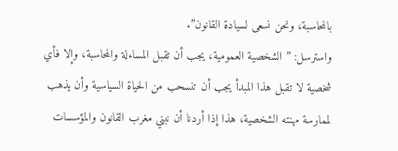بالمحاسبة، ونحن نسعى لسيادة القانون”.
واسترسل: ” الشخصية العمومية، يجب أن تقبل المساءلة والمحاسبة، وإلا فأي شخصية لا تقبل هذا المبدأ يجب أن تنسحب من الحياة السياسية وأن يذهب لممارسة مهنته الشخصية، هذا إذا أردنا أن نبني مغرب القانون والمؤسسات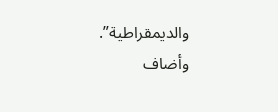والديمقراطية”.
وأضاف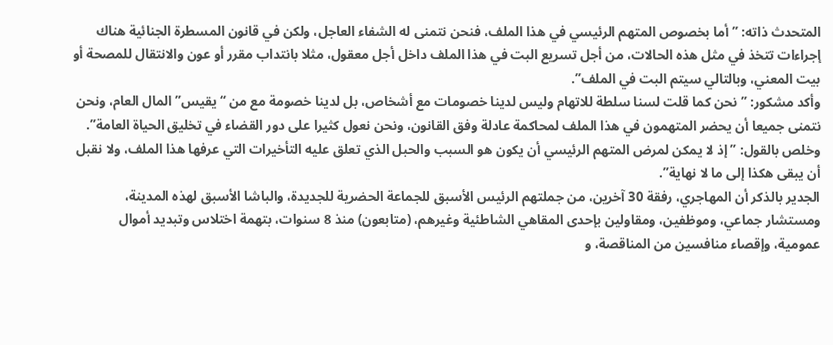المتحدث ذاته: ”أما بخصوص المتهم الرئيسي في هذا الملف، فنحن نتمنى له الشفاء العاجل، ولكن في قانون المسطرة الجنائية هناك إجراءات تتخذ في مثل هذه الحالات، من أجل تسريع البت في هذا الملف داخل أجل معقول، مثلا بانتداب مقرر أو عون والانتقال للمصحة أو بيت المعني، وبالتالي سيتم البت في الملف”.
وأكد مشكور: ”نحن كما قلت لسنا سلطة للاتهام وليس لدينا خصومات مع أشخاص، بل لدينا خصومة مع من “يقيس” المال العام، ونحن نتمنى جميعا أن يحضر المتهمون في هذا الملف لمحاكمة عادلة وفق القانون، ونحن نعول كثيرا على دور القضاء في تخليق الحياة العامة”.
وخلص بالقول: ”إذ لا يمكن لمرض المتهم الرئيسي أن يكون هو السبب والحبل الذي تعلق عليه التأخيرات التي عرفها هذا الملف، ولا نقبل أن يبقى هكذا إلى ما لا نهاية”.
الجدير بالذكر أن المهاجري، رفقة 30 آخرين، من جملتهم الرئيس الأسبق للجماعة الحضرية للجديدة، والباشا الأسبق لهذه المدينة، ومستشار جماعي، وموظفين، ومقاولين بإحدى المقاهي الشاطئية وغيرهم، (متابعون) منذ 8 سنوات، بتهمة اختلاس وتبديد أموال عمومية، وإقصاء منافسين من المناقصة، و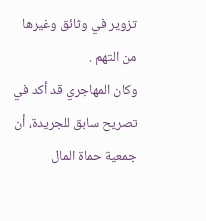تزوير في وثائق وغيرها من التهم .
وكان المهاجري قد أكد في تصريح سابق للجريدة، أن جمعية حماة المال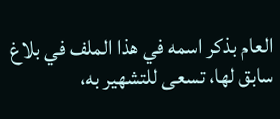العام بذكر اسمه في هذا الملف في بلاغ سابق لها، تسعى للتشهير به،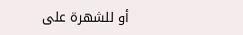أو للشهرة على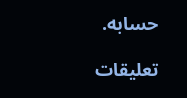حسابه.

تعليقات